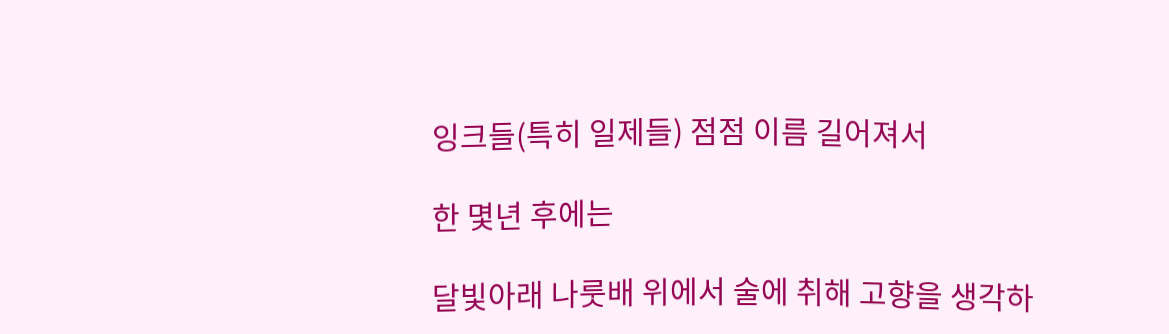잉크들(특히 일제들) 점점 이름 길어져서

한 몇년 후에는

달빛아래 나룻배 위에서 술에 취해 고향을 생각하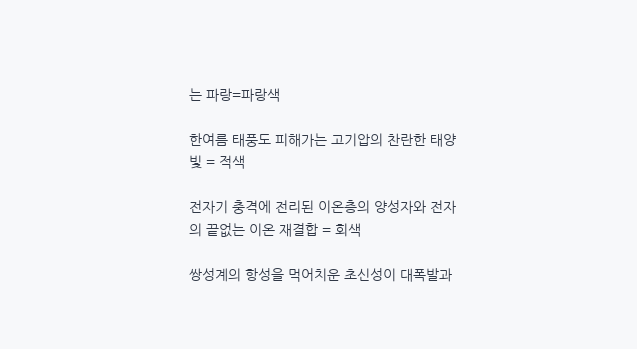는 파랑=파랑색

한여름 태풍도 피해가는 고기압의 찬란한 태양빛 = 적색

전자기 충격에 전리된 이온층의 양성자와 전자의 끝없는 이온 재결합 = 회색

쌍성계의 항성을 먹어치운 초신성이 대폭발과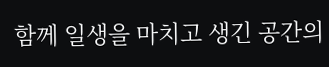함께 일생을 마치고 생긴 공간의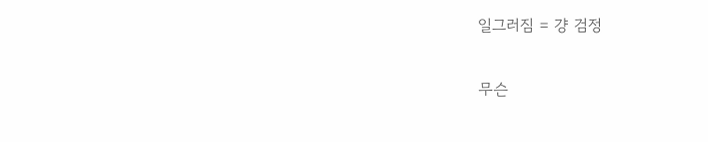일그러짐 = 걍 검정

무슨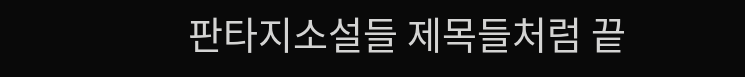판타지소설들 제목들처럼 끝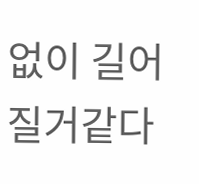없이 길어질거같다